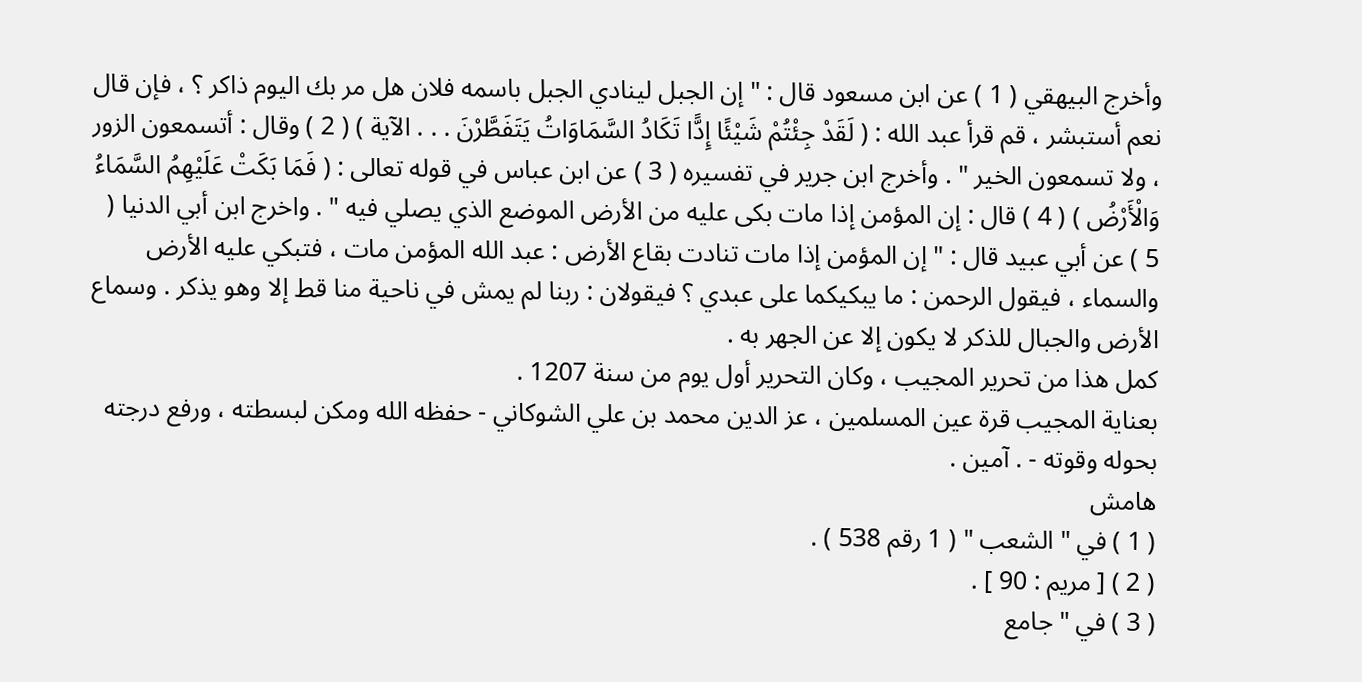وأخرج البيهقي ( 1 ) عن ابن مسعود قال : " إن الجبل لينادي الجبل باسمه فلان هل مر بك اليوم ذاكر ؟ ، فإن قال نعم أستبشر ، قم قرأ عبد الله : ( لَقَدْ جِئْتُمْ شَيْئًا إِدًّا تَكَادُ السَّمَاوَاتُ يَتَفَطَّرْنَ . . . الآية ) ( 2 ) وقال : أتسمعون الزور ، ولا تسمعون الخير " . وأخرج ابن جرير في تفسيره ( 3 ) عن ابن عباس في قوله تعالى : ( فَمَا بَكَتْ عَلَيْهِمُ السَّمَاءُ وَالْأَرْضُ ) ( 4 ) قال : إن المؤمن إذا مات بكى عليه من الأرض الموضع الذي يصلي فيه " . واخرج ابن أبي الدنيا ( 5 ) عن أبي عبيد قال : " إن المؤمن إذا مات تنادت بقاع الأرض : عبد الله المؤمن مات ، فتبكي عليه الأرض والسماء ، فيقول الرحمن : ما يبكيكما على عبدي ؟ فيقولان : ربنا لم يمش في ناحية منا قط إلا وهو يذكر . وسماع الأرض والجبال للذكر لا يكون إلا عن الجهر به .
كمل هذا من تحرير المجيب ، وكان التحرير أول يوم من سنة 1207 .
بعناية المجيب قرة عين المسلمين ، عز الدين محمد بن علي الشوكاني - حفظه الله ومكن لبسطته ، ورفع درجته بحوله وقوته - . آمين .
هامش
( 1 ) في " الشعب " ( 1 رقم 538 ) .
( 2 ) [ مريم : 90 ] .
( 3 ) في " جامع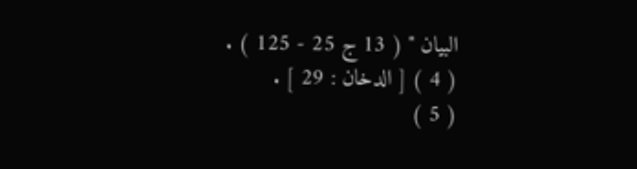البيان " ( 13 ج 25 - 125 ) .
( 4 ) [ الدخان : 29 ] .
( 5 )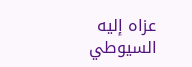عزاه إليه السيوطي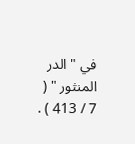في " الدر المنثور " ( 7 / 413 ) .